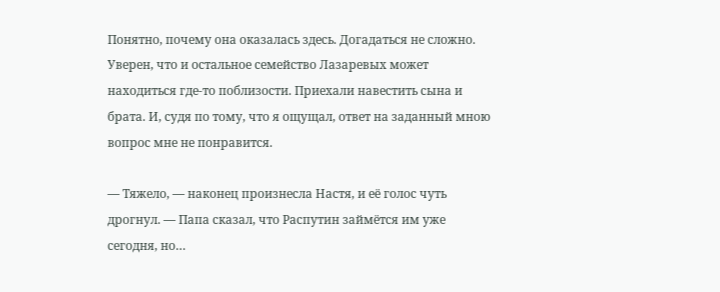Понятно, почему она оказалась здесь. Догадаться не сложно. Уверен, что и остальное семейство Лазаревых может находиться где-то поблизости. Приехали навестить сына и брата. И, судя по тому, что я ощущал, ответ на заданный мною вопрос мне не понравится.

— Тяжело, — наконец произнесла Настя, и её голос чуть дрогнул. — Папа сказал, что Распутин займётся им уже сегодня, но…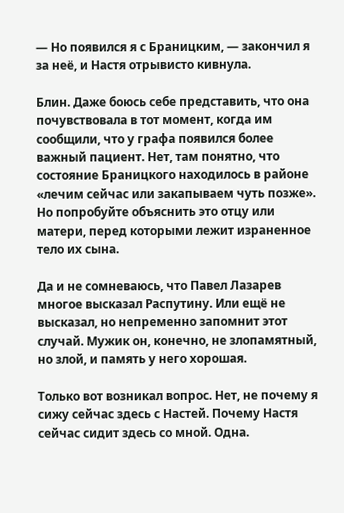— Но появился я с Браницким, — закончил я за неё, и Настя отрывисто кивнула.

Блин. Даже боюсь себе представить, что она почувствовала в тот момент, когда им сообщили, что у графа появился более важный пациент. Нет, там понятно, что состояние Браницкого находилось в районе «лечим сейчас или закапываем чуть позже». Но попробуйте объяснить это отцу или матери, перед которыми лежит израненное тело их сына.

Да и не сомневаюсь, что Павел Лазарев многое высказал Распутину. Или ещё не высказал, но непременно запомнит этот случай. Мужик он, конечно, не злопамятный, но злой, и память у него хорошая.

Только вот возникал вопрос. Нет, не почему я сижу сейчас здесь с Настей. Почему Настя сейчас сидит здесь со мной. Одна.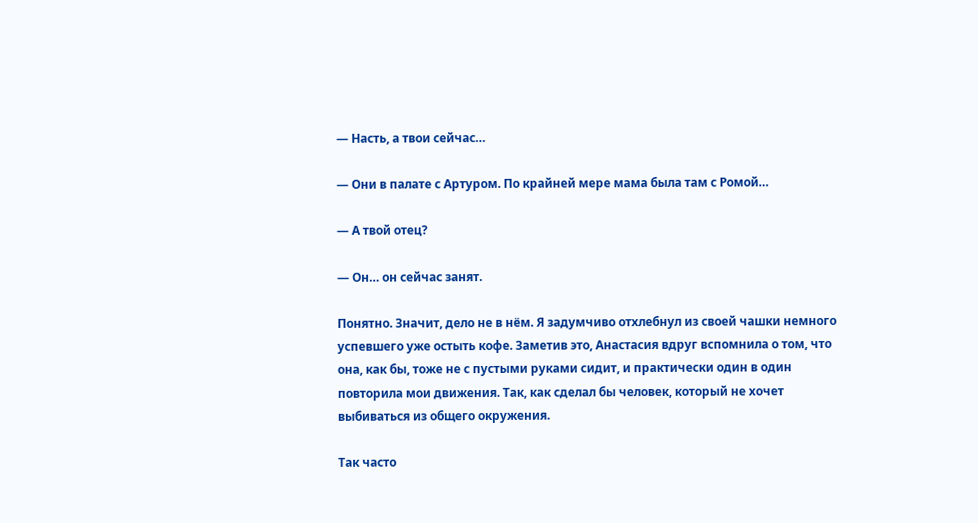— Насть, а твои сейчас…

— Они в палате с Артуром. По крайней мере мама была там с Ромой…

— А твой отец?

— Он… он сейчас занят.

Понятно. Значит, дело не в нём. Я задумчиво отхлебнул из своей чашки немного успевшего уже остыть кофе. Заметив это, Анастасия вдруг вспомнила о том, что она, как бы, тоже не с пустыми руками сидит, и практически один в один повторила мои движения. Так, как сделал бы человек, который не хочет выбиваться из общего окружения.

Так часто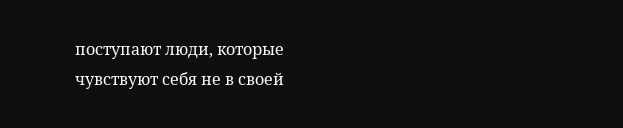поступают люди, которые чувствуют себя не в своей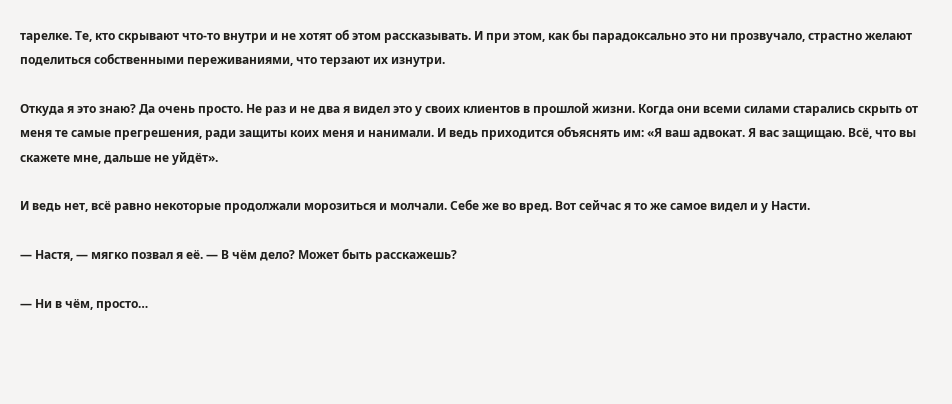тарелке. Те, кто скрывают что-то внутри и не хотят об этом рассказывать. И при этом, как бы парадоксально это ни прозвучало, страстно желают поделиться собственными переживаниями, что терзают их изнутри.

Откуда я это знаю? Да очень просто. Не раз и не два я видел это у своих клиентов в прошлой жизни. Когда они всеми силами старались скрыть от меня те самые прегрешения, ради защиты коих меня и нанимали. И ведь приходится объяснять им: «Я ваш адвокат. Я вас защищаю. Всё, что вы скажете мне, дальше не уйдёт».

И ведь нет, всё равно некоторые продолжали морозиться и молчали. Себе же во вред. Вот сейчас я то же самое видел и у Насти.

— Настя, — мягко позвал я её. — В чём дело? Может быть расскажешь?

— Ни в чём, просто…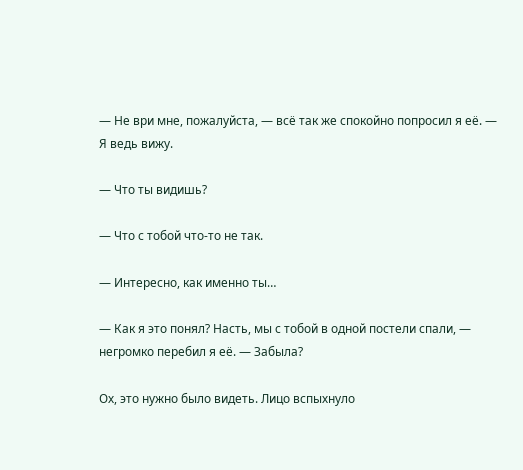— Не ври мне, пожалуйста, — всё так же спокойно попросил я её. — Я ведь вижу.

— Что ты видишь?

— Что с тобой что-то не так.

— Интересно, как именно ты…

— Как я это понял? Насть, мы с тобой в одной постели спали, — негромко перебил я её. — Забыла?

Ох, это нужно было видеть. Лицо вспыхнуло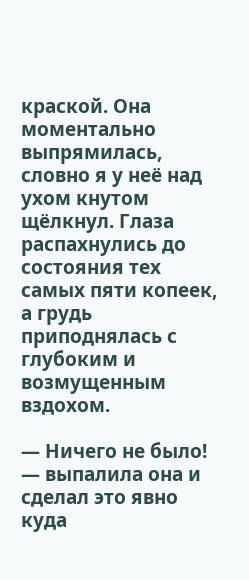краской. Она моментально выпрямилась, словно я у неё над ухом кнутом щёлкнул. Глаза распахнулись до состояния тех самых пяти копеек, а грудь приподнялась с глубоким и возмущенным вздохом.

— Ничего не было! — выпалила она и сделал это явно куда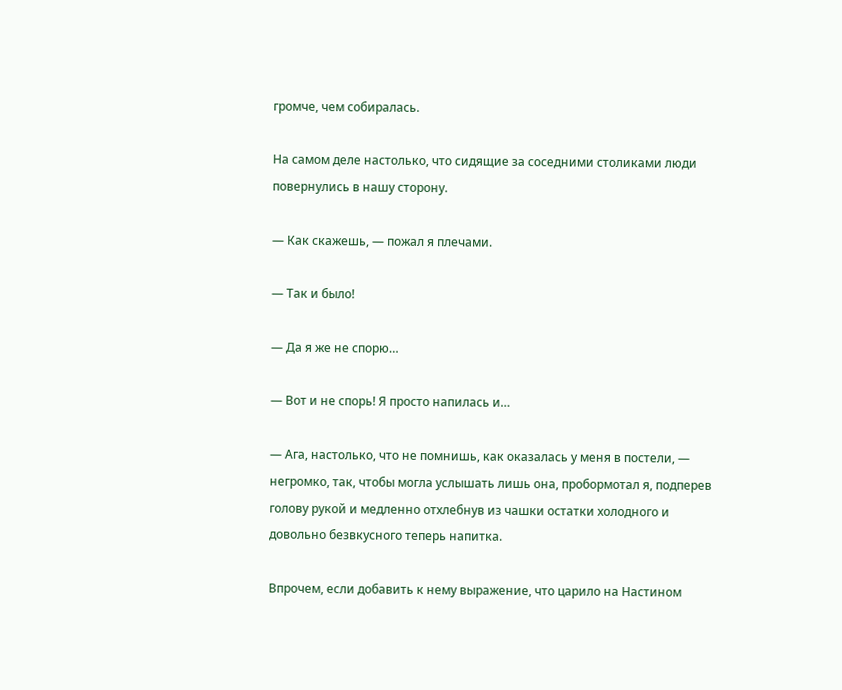громче, чем собиралась.

На самом деле настолько, что сидящие за соседними столиками люди повернулись в нашу сторону.

— Как скажешь, — пожал я плечами.

— Так и было!

— Да я же не спорю…

— Вот и не спорь! Я просто напилась и…

— Ага, настолько, что не помнишь, как оказалась у меня в постели, — негромко, так, чтобы могла услышать лишь она, пробормотал я, подперев голову рукой и медленно отхлебнув из чашки остатки холодного и довольно безвкусного теперь напитка.

Впрочем, если добавить к нему выражение, что царило на Настином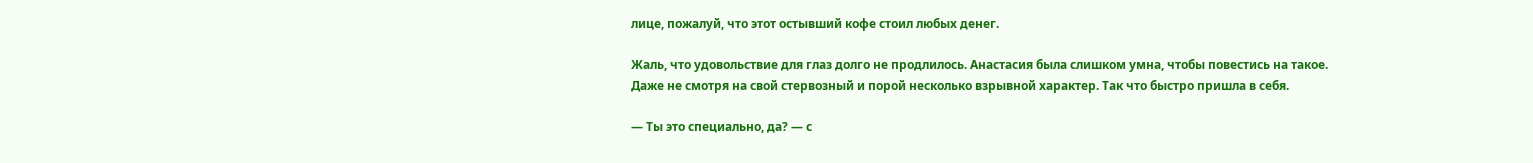лице, пожалуй, что этот остывший кофе стоил любых денег.

Жаль, что удовольствие для глаз долго не продлилось. Анастасия была слишком умна, чтобы повестись на такое. Даже не смотря на свой стервозный и порой несколько взрывной характер. Так что быстро пришла в себя.

— Ты это специально, да? — с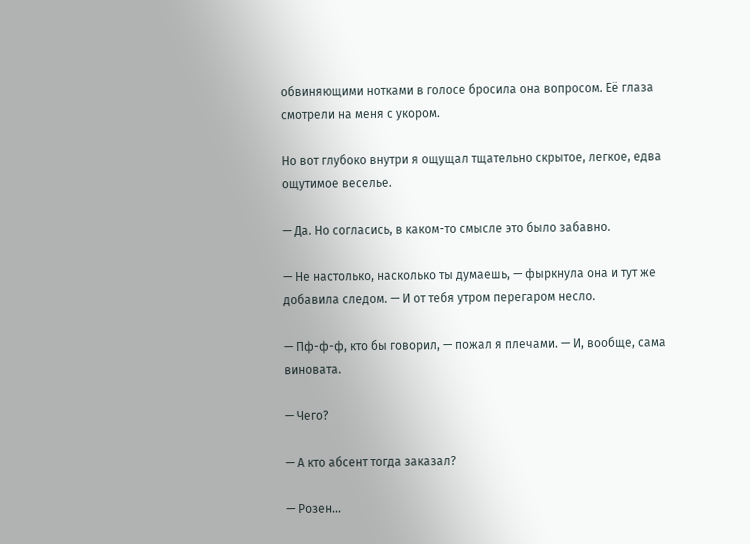обвиняющими нотками в голосе бросила она вопросом. Её глаза смотрели на меня с укором.

Но вот глубоко внутри я ощущал тщательно скрытое, легкое, едва ощутимое веселье.

— Да. Но согласись, в каком-то смысле это было забавно.

— Не настолько, насколько ты думаешь, — фыркнула она и тут же добавила следом. — И от тебя утром перегаром несло.

— Пф-ф-ф, кто бы говорил, — пожал я плечами. — И, вообще, сама виновата.

— Чего?

— А кто абсент тогда заказал?

— Розен…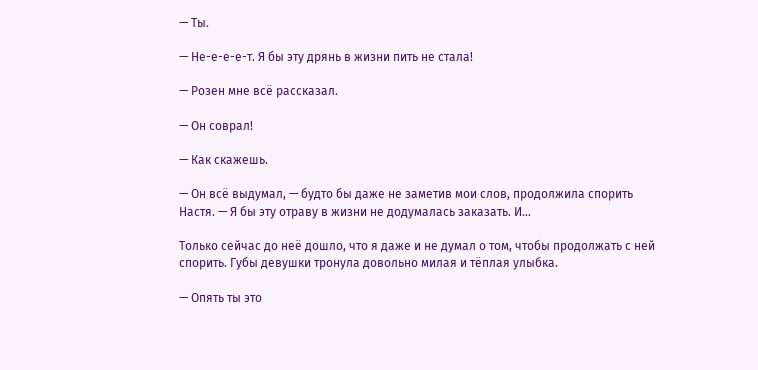— Ты.

— Не-е-е-е-т. Я бы эту дрянь в жизни пить не стала!

— Розен мне всё рассказал.

— Он соврал!

— Как скажешь.

— Он всё выдумал, — будто бы даже не заметив мои слов, продолжила спорить Настя. — Я бы эту отраву в жизни не додумалась заказать. И…

Только сейчас до неё дошло, что я даже и не думал о том, чтобы продолжать с ней спорить. Губы девушки тронула довольно милая и тёплая улыбка.

— Опять ты это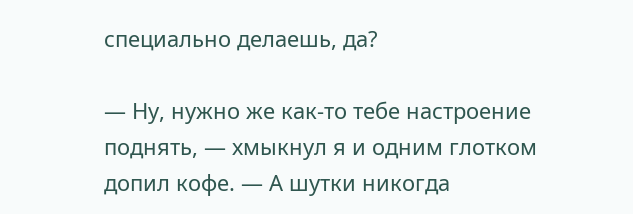специально делаешь, да?

— Ну, нужно же как-то тебе настроение поднять, — хмыкнул я и одним глотком допил кофе. — А шутки никогда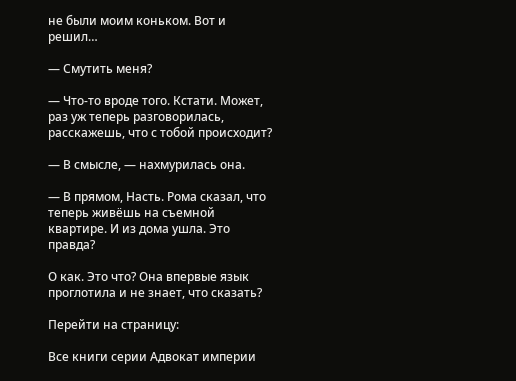не были моим коньком. Вот и решил…

— Смутить меня?

— Что-то вроде того. Кстати. Может, раз уж теперь разговорилась, расскажешь, что с тобой происходит?

— В смысле, — нахмурилась она.

— В прямом, Насть. Рома сказал, что теперь живёшь на съемной квартире. И из дома ушла. Это правда?

О как. Это что? Она впервые язык проглотила и не знает, что сказать?

Перейти на страницу:

Все книги серии Адвокат империи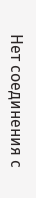Нет соединения с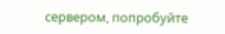сервером, попробуйте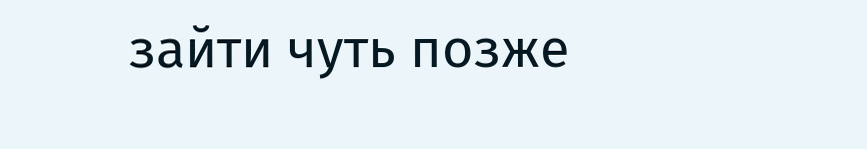зайти чуть позже